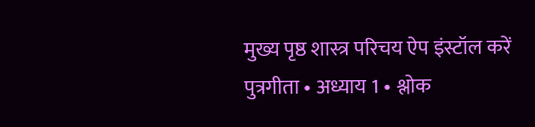मुख्य पृष्ठ शास्त्र परिचय ऐप इंस्टॉल करें
पुत्रगीता • अध्याय 1 • श्लोक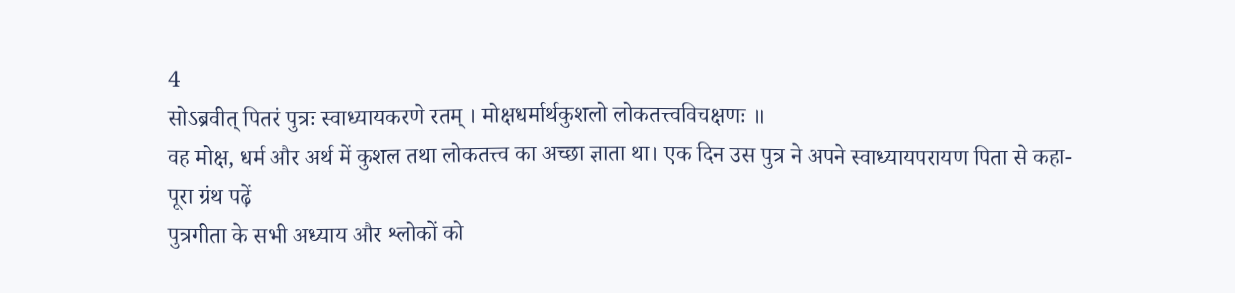4
सोऽब्रवीत् पितरं पुत्रः स्वाध्यायकरणे रतम् । मोक्षधर्मार्थकुशलो लोकतत्त्वविचक्षणः ॥
वह मोक्ष, धर्म और अर्थ में कुशल तथा लोकतत्त्व का अच्छा ज्ञाता था। एक दिन उस पुत्र ने अपने स्वाध्यायपरायण पिता से कहा-
पूरा ग्रंथ पढ़ें
पुत्रगीता के सभी अध्याय और श्लोकों को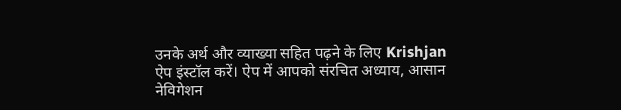उनके अर्थ और व्याख्या सहित पढ़ने के लिए Krishjan ऐप इंस्टॉल करें। ऐप में आपको संरचित अध्याय, आसान नेविगेशन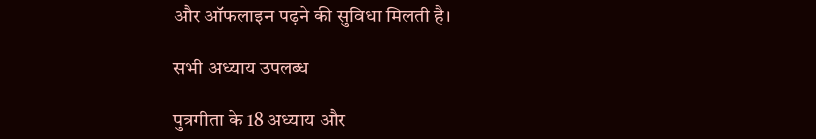और ऑफलाइन पढ़ने की सुविधा मिलती है।

सभी अध्याय उपलब्ध

पुत्रगीता के 18 अध्याय और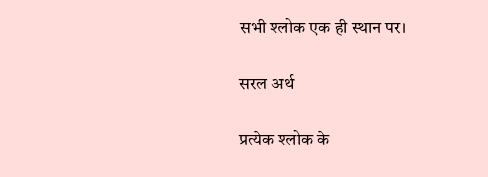सभी श्लोक एक ही स्थान पर।

सरल अर्थ

प्रत्येक श्लोक के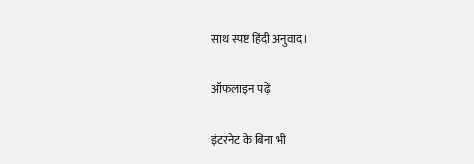साथ स्पष्ट हिंदी अनुवाद।

ऑफलाइन पढ़ें

इंटरनेट के बिना भी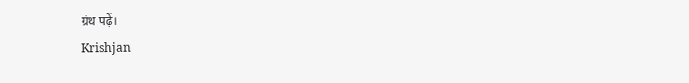ग्रंथ पढ़ें।
Krishjan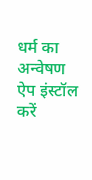धर्म का अन्वेषण
ऐप इंस्टॉल करें